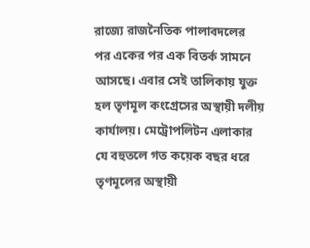রাজ্যে রাজনৈতিক পালাবদলের পর একের পর এক বিতর্ক সামনে আসছে। এবার সেই তালিকায় যুক্ত হল তৃণমূল কংগ্রেসের অস্থায়ী দলীয় কার্যালয়। মেট্রোপলিটন এলাকার যে বহুতলে গত কয়েক বছর ধরে তৃণমূলের অস্থায়ী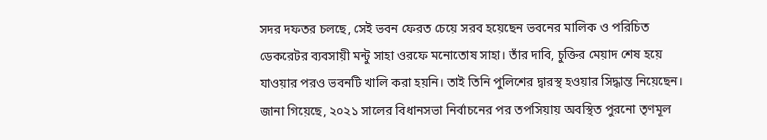সদর দফতর চলছে, সেই ভবন ফেরত চেয়ে সরব হয়েছেন ভবনের মালিক ও পরিচিত ডেকরেটর ব্যবসায়ী মন্টু সাহা ওরফে মনোতোষ সাহা। তাঁর দাবি, চুক্তির মেয়াদ শেষ হয়ে যাওয়ার পরও ভবনটি খালি করা হয়নি। তাই তিনি পুলিশের দ্বারস্থ হওয়ার সিদ্ধান্ত নিয়েছেন।
জানা গিয়েছে, ২০২১ সালের বিধানসভা নির্বাচনের পর তপসিয়ায় অবস্থিত পুরনো তৃণমূল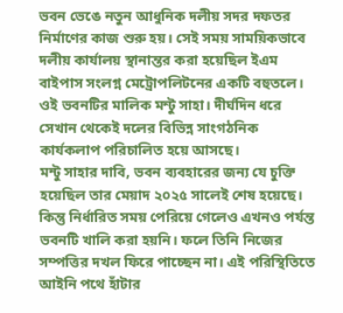ভবন ভেঙে নতুন আধুনিক দলীয় সদর দফতর নির্মাণের কাজ শুরু হয়। সেই সময় সাময়িকভাবে দলীয় কার্যালয় স্থানান্তর করা হয়েছিল ইএম বাইপাস সংলগ্ন মেট্রোপলিটনের একটি বহুতলে। ওই ভবনটির মালিক মন্টু সাহা। দীর্ঘদিন ধরে সেখান থেকেই দলের বিভিন্ন সাংগঠনিক কার্যকলাপ পরিচালিত হয়ে আসছে।
মন্টু সাহার দাবি, ভবন ব্যবহারের জন্য যে চুক্তি হয়েছিল তার মেয়াদ ২০২৫ সালেই শেষ হয়েছে। কিন্তু নির্ধারিত সময় পেরিয়ে গেলেও এখনও পর্যন্ত ভবনটি খালি করা হয়নি। ফলে তিনি নিজের সম্পত্তির দখল ফিরে পাচ্ছেন না। এই পরিস্থিতিতে আইনি পথে হাঁটার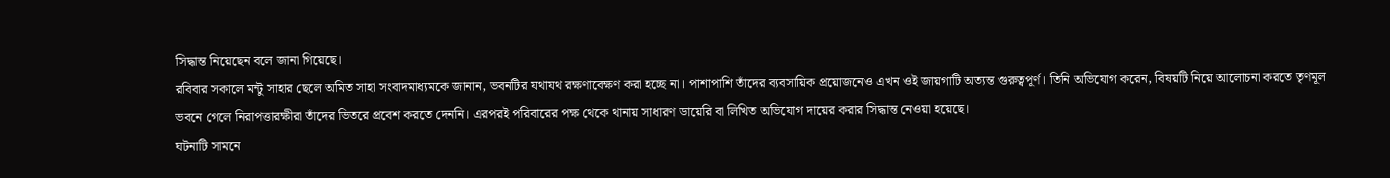সিদ্ধান্ত নিয়েছেন বলে জানা গিয়েছে।
রবিবার সকালে মন্টু সাহার ছেলে অমিত সাহা সংবাদমাধ্যমকে জানান, ভবনটির যথাযথ রক্ষণাবেক্ষণ করা হচ্ছে না। পাশাপাশি তাঁদের ব্যবসায়িক প্রয়োজনেও এখন ওই জায়গাটি অত্যন্ত গুরুত্বপূর্ণ। তিনি অভিযোগ করেন, বিষয়টি নিয়ে আলোচনা করতে তৃণমূল ভবনে গেলে নিরাপত্তারক্ষীরা তাঁদের ভিতরে প্রবেশ করতে দেননি। এরপরই পরিবারের পক্ষ থেকে থানায় সাধারণ ডায়েরি বা লিখিত অভিযোগ দায়ের করার সিদ্ধান্ত নেওয়া হয়েছে।
ঘটনাটি সামনে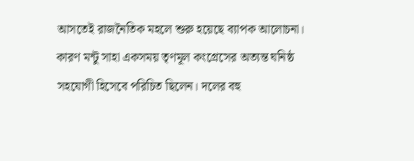আসতেই রাজনৈতিক মহলে শুরু হয়েছে ব্যাপক আলোচনা। কারণ মন্টু সাহা একসময় তৃণমূল কংগ্রেসের অত্যন্ত ঘনিষ্ঠ সহযোগী হিসেবে পরিচিত ছিলেন। দলের বহু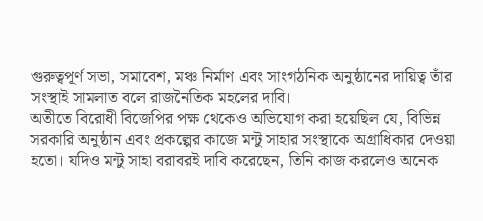গুরুত্বপূর্ণ সভা, সমাবেশ, মঞ্চ নির্মাণ এবং সাংগঠনিক অনুষ্ঠানের দায়িত্ব তাঁর সংস্থাই সামলাত বলে রাজনৈতিক মহলের দাবি।
অতীতে বিরোধী বিজেপির পক্ষ থেকেও অভিযোগ করা হয়েছিল যে, বিভিন্ন সরকারি অনুষ্ঠান এবং প্রকল্পের কাজে মন্টু সাহার সংস্থাকে অগ্রাধিকার দেওয়া হতো। যদিও মন্টু সাহা বরাবরই দাবি করেছেন, তিনি কাজ করলেও অনেক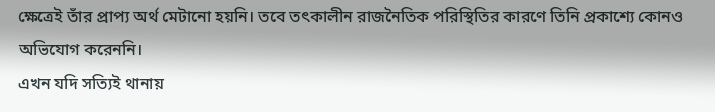ক্ষেত্রেই তাঁর প্রাপ্য অর্থ মেটানো হয়নি। তবে তৎকালীন রাজনৈতিক পরিস্থিতির কারণে তিনি প্রকাশ্যে কোনও অভিযোগ করেননি।
এখন যদি সত্যিই থানায়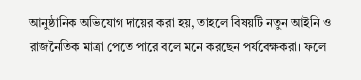আনুষ্ঠানিক অভিযোগ দায়ের করা হয়, তাহলে বিষয়টি নতুন আইনি ও রাজনৈতিক মাত্রা পেতে পারে বলে মনে করছেন পর্যবেক্ষকরা। ফলে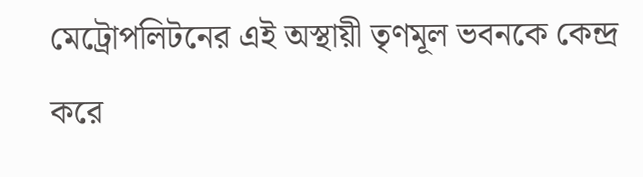মেট্রোপলিটনের এই অস্থায়ী তৃণমূল ভবনকে কেন্দ্র করে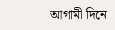আগামী দিনে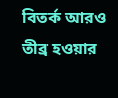বিতর্ক আরও তীব্র হওয়ার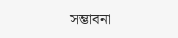সম্ভাবনা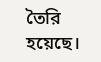তৈরি হয়েছে।